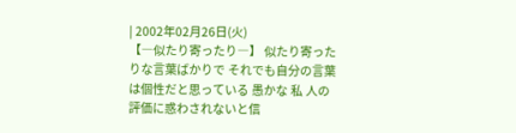| 2002年02月26日(火)
【―似たり寄ったり―】 似たり寄ったりな言葉ばかりで それでも自分の言葉は個性だと思っている 愚かな 私 人の評価に惑わされないと信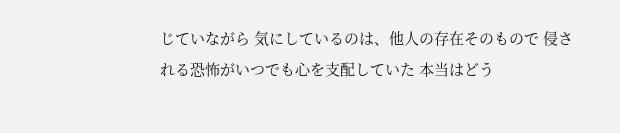じていながら 気にしているのは、他人の存在そのもので 侵される恐怖がいつでも心を支配していた 本当はどう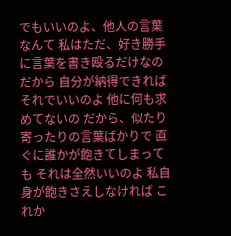でもいいのよ、他人の言葉なんて 私はただ、好き勝手に言葉を書き殴るだけなのだから 自分が納得できればそれでいいのよ 他に何も求めてないの だから、似たり寄ったりの言葉ばかりで 直ぐに誰かが飽きてしまっても それは全然いいのよ 私自身が飽きさえしなければ これか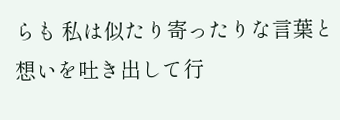らも 私は似たり寄ったりな言葉と想いを吐き出して行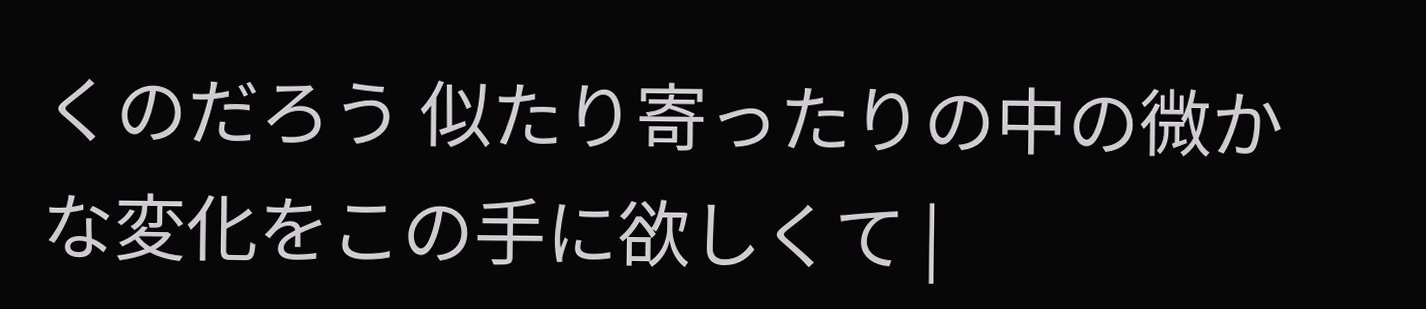くのだろう 似たり寄ったりの中の微かな変化をこの手に欲しくて |